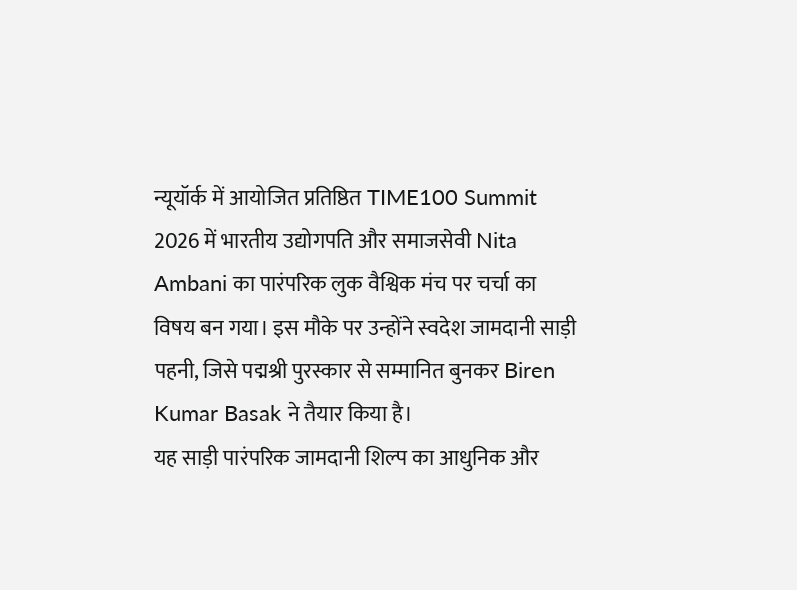न्यूयॉर्क में आयोजित प्रतिष्ठित TIME100 Summit 2026 में भारतीय उद्योगपति और समाजसेवी Nita Ambani का पारंपरिक लुक वैश्विक मंच पर चर्चा का विषय बन गया। इस मौके पर उन्होंने स्वदेश जामदानी साड़ी पहनी, जिसे पद्मश्री पुरस्कार से सम्मानित बुनकर Biren Kumar Basak ने तैयार किया है।
यह साड़ी पारंपरिक जामदानी शिल्प का आधुनिक और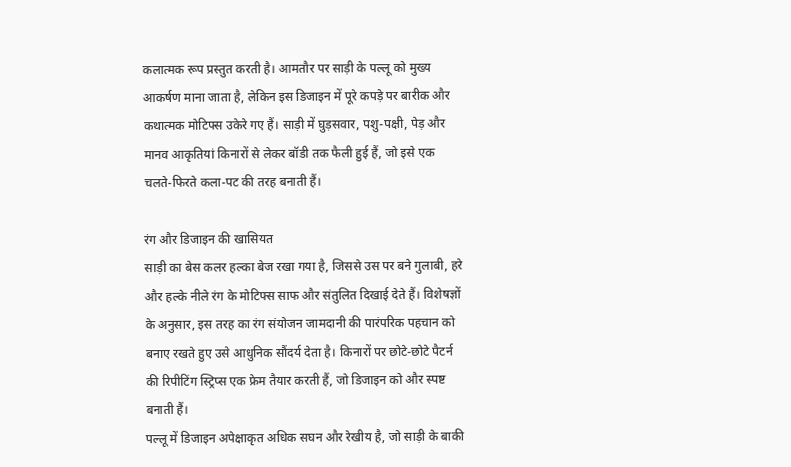कलात्मक रूप प्रस्तुत करती है। आमतौर पर साड़ी के पल्लू को मुख्य आकर्षण माना जाता है, लेकिन इस डिजाइन में पूरे कपड़े पर बारीक और कथात्मक मोटिफ्स उकेरे गए हैं। साड़ी में घुड़सवार, पशु-पक्षी, पेड़ और मानव आकृतियां किनारों से लेकर बॉडी तक फैली हुई हैं, जो इसे एक चलते-फिरते कला-पट की तरह बनाती हैं।

रंग और डिजाइन की खासियत
साड़ी का बेस कलर हल्का बेज रखा गया है, जिससे उस पर बने गुलाबी, हरे और हल्के नीले रंग के मोटिफ्स साफ और संतुलित दिखाई देते हैं। विशेषज्ञों के अनुसार, इस तरह का रंग संयोजन जामदानी की पारंपरिक पहचान को बनाए रखते हुए उसे आधुनिक सौंदर्य देता है। किनारों पर छोटे-छोटे पैटर्न की रिपीटिंग स्ट्रिप्स एक फ्रेम तैयार करती हैं, जो डिजाइन को और स्पष्ट बनाती हैं।
पल्लू में डिजाइन अपेक्षाकृत अधिक सघन और रेखीय है, जो साड़ी के बाकी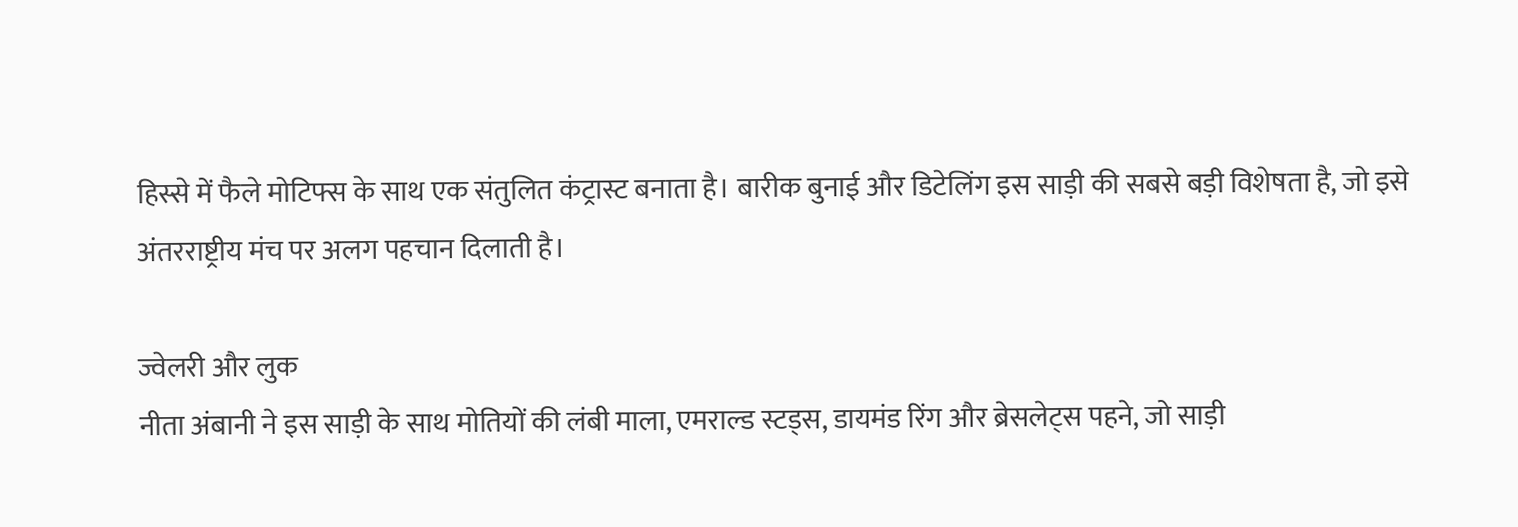हिस्से में फैले मोटिफ्स के साथ एक संतुलित कंट्रास्ट बनाता है। बारीक बुनाई और डिटेलिंग इस साड़ी की सबसे बड़ी विशेषता है, जो इसे अंतरराष्ट्रीय मंच पर अलग पहचान दिलाती है।

ज्वेलरी और लुक
नीता अंबानी ने इस साड़ी के साथ मोतियों की लंबी माला, एमराल्ड स्टड्स, डायमंड रिंग और ब्रेसलेट्स पहने, जो साड़ी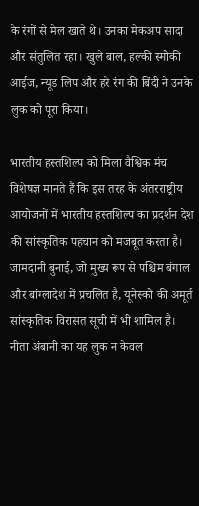के रंगों से मेल खाते थे। उनका मेकअप सादा और संतुलित रहा। खुले बाल, हल्की स्मोकी आईज, न्यूड लिप और हरे रंग की बिंदी ने उनके लुक को पूरा किया।

भारतीय हस्तशिल्प को मिला वैश्विक मंच
विशेषज्ञ मानते हैं कि इस तरह के अंतरराष्ट्रीय आयोजनों में भारतीय हस्तशिल्प का प्रदर्शन देश की सांस्कृतिक पहचान को मजबूत करता है। जामदानी बुनाई, जो मुख्य रूप से पश्चिम बंगाल और बांग्लादेश में प्रचलित है, यूनेस्को की अमूर्त सांस्कृतिक विरासत सूची में भी शामिल है।
नीता अंबानी का यह लुक न केवल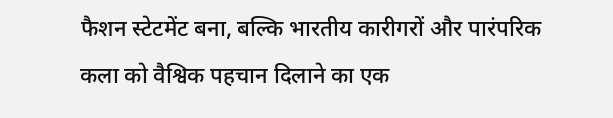फैशन स्टेटमेंट बना, बल्कि भारतीय कारीगरों और पारंपरिक कला को वैश्विक पहचान दिलाने का एक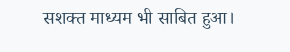सशक्त माध्यम भी साबित हुआ।